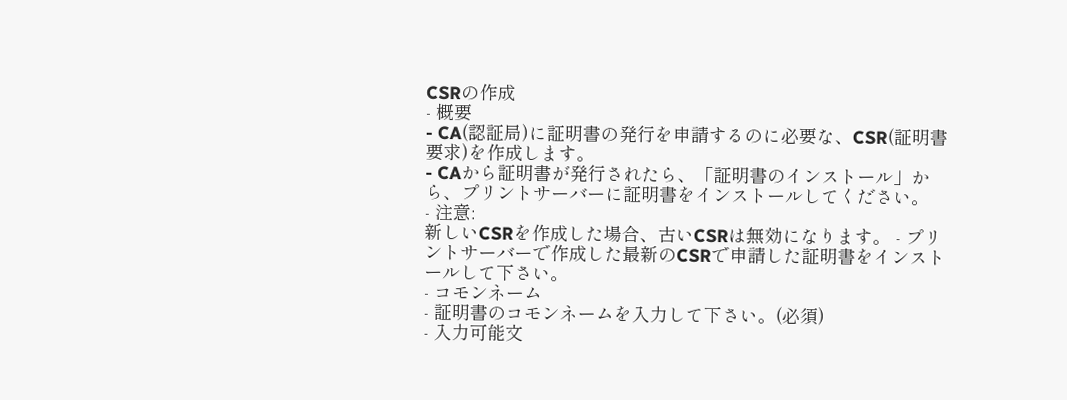CSRの作成
- 概要
- CA(認証局)に証明書の発行を申請するのに必要な、CSR(証明書要求)を作成します。
- CAから証明書が発行されたら、「証明書のインストール」から、プリントサーバーに証明書をインストールしてください。
- 注意:
新しいCSRを作成した場合、古いCSRは無効になります。 - プリントサーバーで作成した最新のCSRで申請した証明書をインストールして下さい。
- コモンネーム
- 証明書のコモンネームを入力して下さい。(必須)
- 入力可能文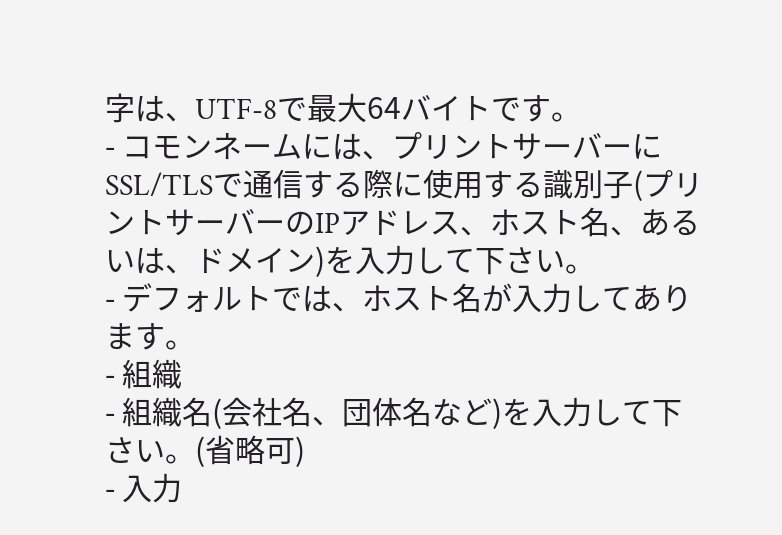字は、UTF-8で最大64バイトです。
- コモンネームには、プリントサーバーにSSL/TLSで通信する際に使用する識別子(プリントサーバーのIPアドレス、ホスト名、あるいは、ドメイン)を入力して下さい。
- デフォルトでは、ホスト名が入力してあります。
- 組織
- 組織名(会社名、団体名など)を入力して下さい。(省略可)
- 入力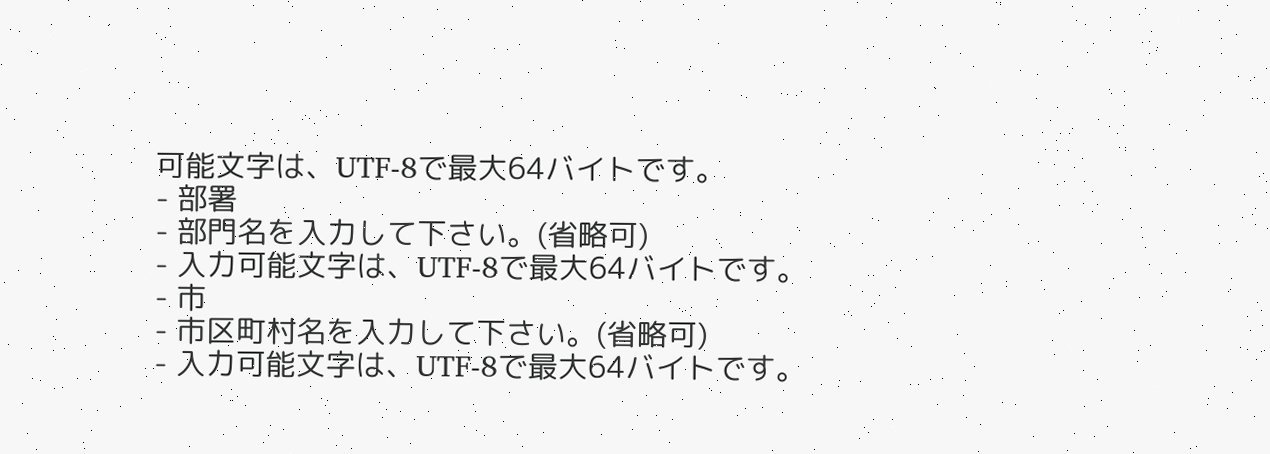可能文字は、UTF-8で最大64バイトです。
- 部署
- 部門名を入力して下さい。(省略可)
- 入力可能文字は、UTF-8で最大64バイトです。
- 市
- 市区町村名を入力して下さい。(省略可)
- 入力可能文字は、UTF-8で最大64バイトです。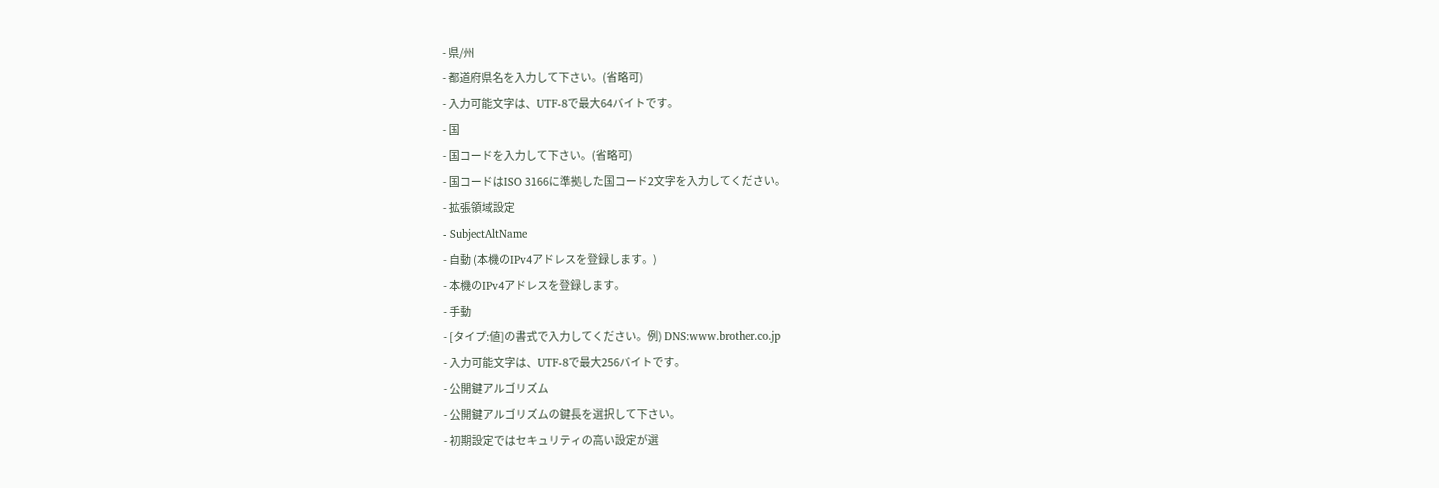- 県/州
- 都道府県名を入力して下さい。(省略可)
- 入力可能文字は、UTF-8で最大64バイトです。
- 国
- 国コードを入力して下さい。(省略可)
- 国コードはISO 3166に準拠した国コード2文字を入力してください。
- 拡張領域設定
- SubjectAltName
- 自動 (本機のIPv4アドレスを登録します。)
- 本機のIPv4アドレスを登録します。
- 手動
- [タイプ:値]の書式で入力してください。例) DNS:www.brother.co.jp
- 入力可能文字は、UTF-8で最大256バイトです。
- 公開鍵アルゴリズム
- 公開鍵アルゴリズムの鍵長を選択して下さい。
- 初期設定ではセキュリティの高い設定が選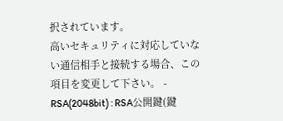択されています。
高いセキュリティに対応していない通信相手と接続する場合、この項目を変更して下さい。 - RSA(2048bit) : RSA公開鍵(鍵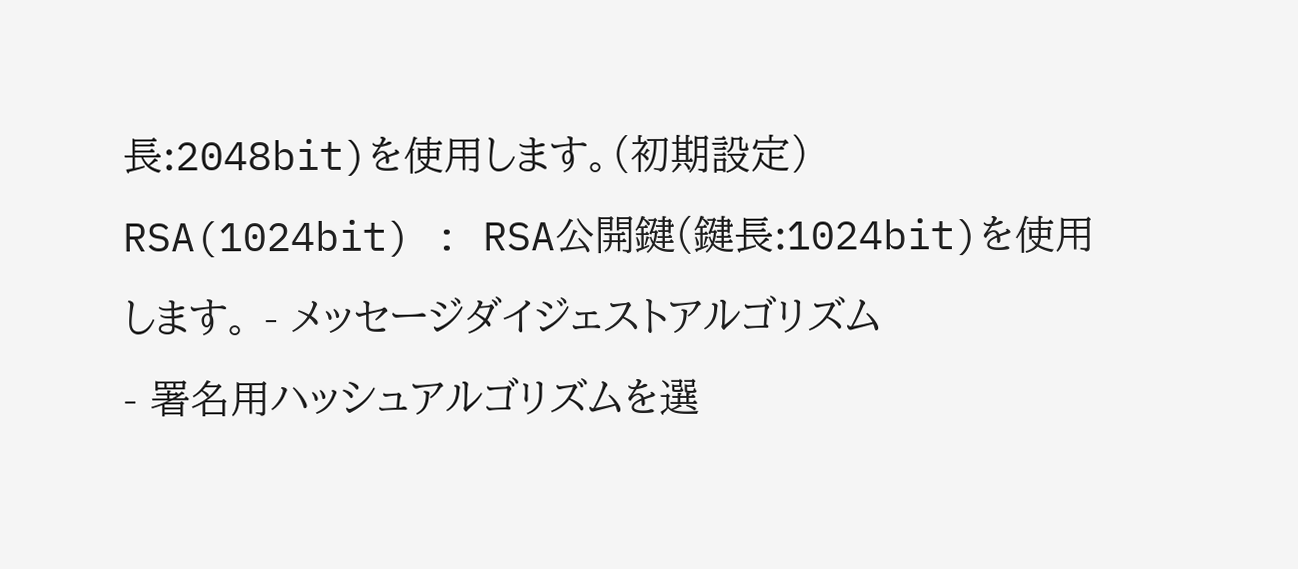長:2048bit)を使用します。(初期設定)
RSA(1024bit) : RSA公開鍵(鍵長:1024bit)を使用します。 - メッセージダイジェストアルゴリズム
- 署名用ハッシュアルゴリズムを選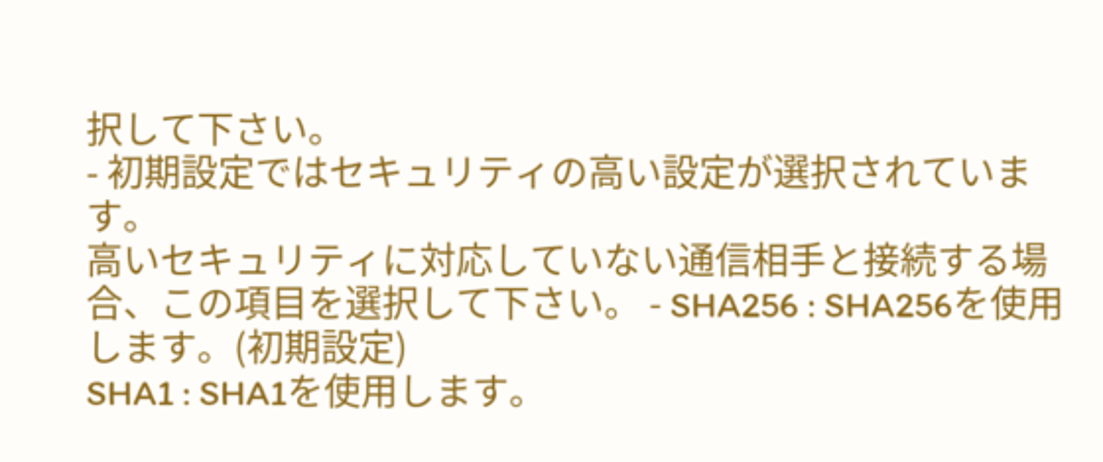択して下さい。
- 初期設定ではセキュリティの高い設定が選択されています。
高いセキュリティに対応していない通信相手と接続する場合、この項目を選択して下さい。 - SHA256 : SHA256を使用します。(初期設定)
SHA1 : SHA1を使用します。